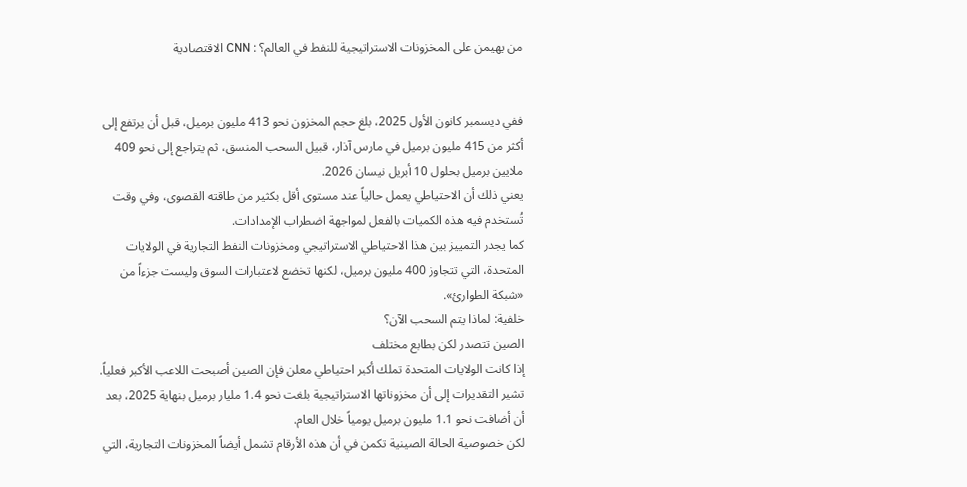من يهيمن على المخزونات الاستراتيجية للنفط في العالم؟ : CNN الاقتصادية


ففي ديسمبر كانون الأول 2025، بلغ حجم المخزون نحو 413 مليون برميل، قبل أن يرتفع إلى أكثر من 415 مليون برميل في مارس آذار، قبيل السحب المنسق، ثم يتراجع إلى نحو 409 ملايين برميل بحلول 10 أبريل نيسان 2026.
يعني ذلك أن الاحتياطي يعمل حالياً عند مستوى أقل بكثير من طاقته القصوى، وفي وقت تُستخدم فيه هذه الكميات بالفعل لمواجهة اضطراب الإمدادات.
كما يجدر التمييز بين هذا الاحتياطي الاستراتيجي ومخزونات النفط التجارية في الولايات المتحدة، التي تتجاوز 400 مليون برميل، لكنها تخضع لاعتبارات السوق وليست جزءاً من «شبكة الطوارئ».
خلفية: لماذا يتم السحب الآن؟
الصين تتصدر لكن بطابع مختلف
إذا كانت الولايات المتحدة تملك أكبر احتياطي معلن فإن الصين أصبحت اللاعب الأكبر فعلياً.
تشير التقديرات إلى أن مخزوناتها الاستراتيجية بلغت نحو 1.4 مليار برميل بنهاية 2025، بعد أن أضافت نحو 1.1 مليون برميل يومياً خلال العام.
لكن خصوصية الحالة الصينية تكمن في أن هذه الأرقام تشمل أيضاً المخزونات التجارية، التي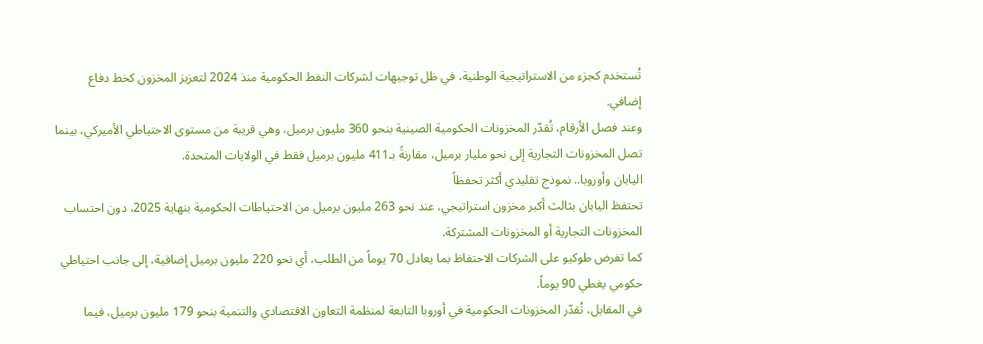تُستخدم كجزء من الاستراتيجية الوطنية، في ظل توجيهات لشركات النفط الحكومية منذ 2024 لتعزيز المخزون كخط دفاع إضافي.
وعند فصل الأرقام، تُقدّر المخزونات الحكومية الصينية بنحو 360 مليون برميل، وهي قريبة من مستوى الاحتياطي الأميركي، بينما تصل المخزونات التجارية إلى نحو مليار برميل، مقارنةً بـ411 مليون برميل فقط في الولايات المتحدة.
اليابان وأوروبا.. نموذج تقليدي أكثر تحفظاً
تحتفظ اليابان بثالث أكبر مخزون استراتيجي، عند نحو 263 مليون برميل من الاحتياطات الحكومية بنهاية 2025، دون احتساب المخزونات التجارية أو المخزونات المشتركة.
كما تفرض طوكيو على الشركات الاحتفاظ بما يعادل 70 يوماً من الطلب، أي نحو 220 مليون برميل إضافية، إلى جانب احتياطي حكومي يغطي 90 يوماً.
في المقابل، تُقدّر المخزونات الحكومية في أوروبا التابعة لمنظمة التعاون الاقتصادي والتنمية بنحو 179 مليون برميل، فيما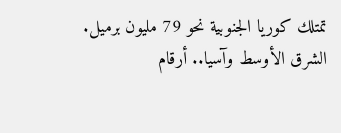تمتلك كوريا الجنوبية نحو 79 مليون برميل.
الشرق الأوسط وآسيا.. أرقام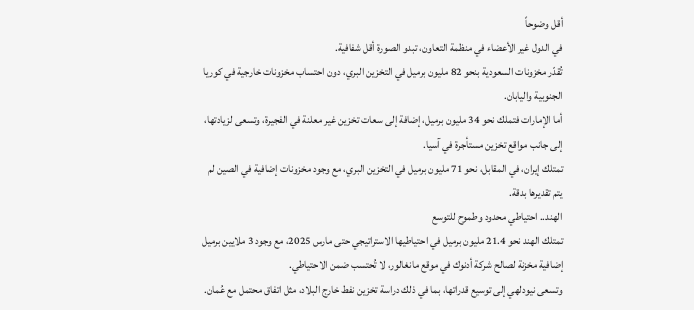أقل وضوحاً
في الدول غير الأعضاء في منظمة التعاون، تبدو الصورة أقل شفافية.
تُقدّر مخزونات السعودية بنحو 82 مليون برميل في التخزين البري، دون احتساب مخزونات خارجية في كوريا الجنوبية واليابان.
أما الإمارات فتملك نحو 34 مليون برميل، إضافة إلى سعات تخزين غير معلنة في الفجيرة، وتسعى لزيادتها، إلى جانب مواقع تخزين مستأجرة في آسيا.
تمتلك إيران، في المقابل، نحو 71 مليون برميل في التخزين البري، مع وجود مخزونات إضافية في الصين لم يتم تقديرها بدقة.
الهند.. احتياطي محدود وطموح للتوسع
تمتلك الهند نحو 21.4 مليون برميل في احتياطيها الاستراتيجي حتى مارس 2025، مع وجود 3 ملايين برميل إضافية مخزنة لصالح شركة أدنوك في موقع مانغالور، لا تُحتسب ضمن الاحتياطي.
وتسعى نيودلهي إلى توسيع قدراتها، بما في ذلك دراسة تخزين نفط خارج البلاد، مثل اتفاق محتمل مع عُمان.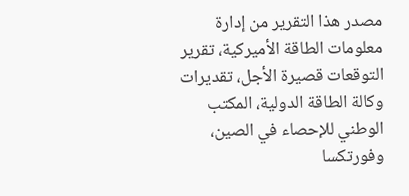مصدر هذا التقرير من إدارة معلومات الطاقة الأميركية، تقرير التوقعات قصيرة الأجل، تقديرات وكالة الطاقة الدولية، المكتب الوطني للإحصاء في الصين، وفورتكسا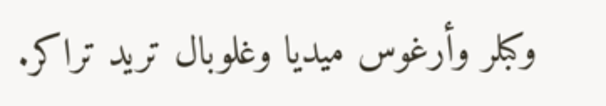وكبلر وأرغوس ميديا وغلوبال تريد تراكر.